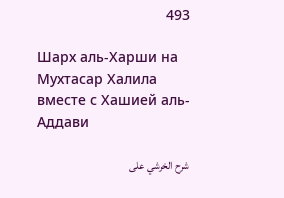493

Шарх аль-Харши на Мухтасар Халила вместе с Хашией аль-Аддави

شرح الخرشي على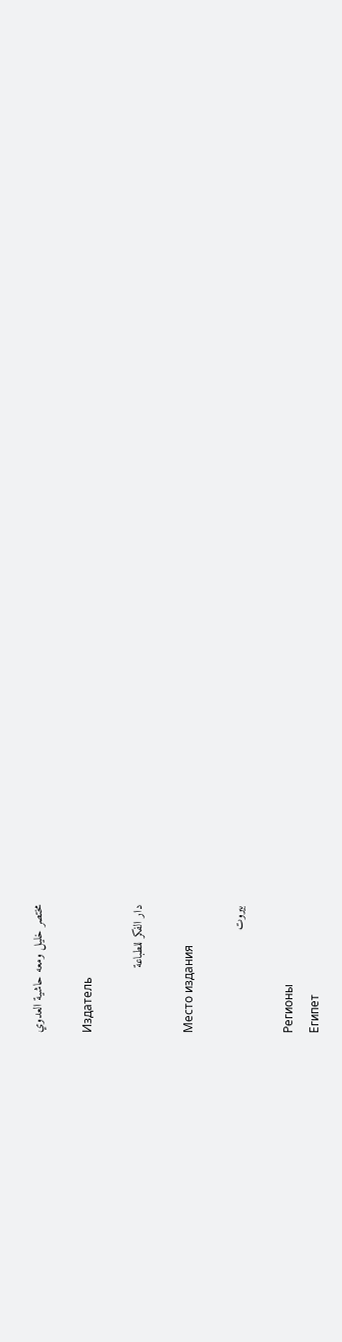مختصر خليل ومعه حاشية العدوي

Издатель

دار الفكر للطباعة

Место издания

بيروت

Регионы
Египет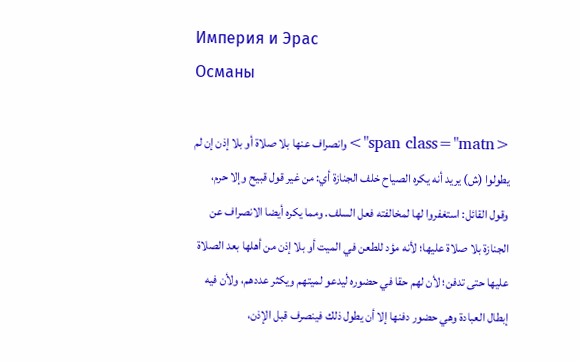Империя и Эрас
Османы

<span class="matn">وانصراف عنها بلا صلاة أو بلا إذن إن لم يطولوا (ش) يريد أنه يكره الصياح خلف الجنازة أي: من غير قول قبيح وإلا حرم، وقول القائل: استغفروا لها لمخالفته فعل السلف. ومما يكره أيضا الانصراف عن الجنازة بلا صلاة عليها؛ لأنه مؤد للطعن في الميت أو بلا إذن من أهلها بعد الصلاة عليها حتى تدفن؛ لأن لهم حقا في حضوره ليدعو لميتهم ويكثر عددهم، ولأن فيه إبطال العبادة وهي حضور دفنها إلا أن يطول ذلك فينصرف قبل الإذن،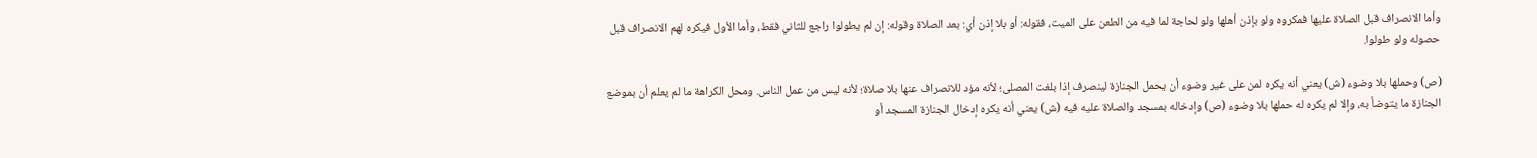وأما الانصراف قبل الصلاة عليها فمكروه ولو بإذن أهلها ولو لحاجة لما فيه من الطعن على الميت، فقوله: أو بلا إذن أي: بعد الصلاة وقوله: إن لم يطولوا راجع للثاني فقط، وأما الأول فيكره لهم الانصراف قبل حصوله ولو طولوا.

(ص) وحملها بلا وضوء (ش) يعني أنه يكره لمن على غير وضوء أن يحمل الجنازة لينصرف إذا بلغت المصلى؛ لأنه مؤد للانصراف عنها بلا صلاة؛ لأنه ليس من عمل الناس. ومحل الكراهة ما لم يعلم أن بموضع الجنازة ما يتوضأ به، وإلا لم يكره له حملها بلا وضوء (ص) وإدخاله بمسجد والصلاة عليه فيه (ش) يعني أنه يكره إدخال الجنازة المسجد أو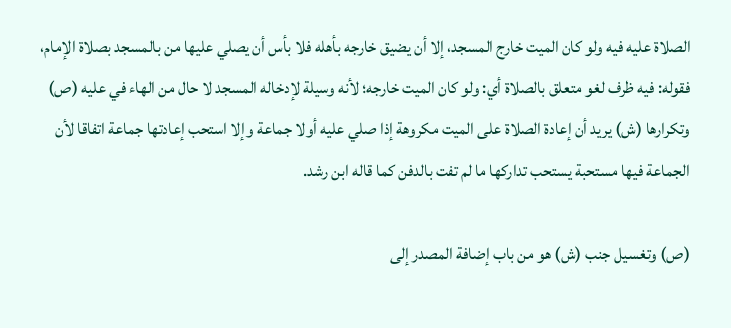الصلاة عليه فيه ولو كان الميت خارج المسجد، إلا أن يضيق خارجه بأهله فلا بأس أن يصلي عليها من بالمسجد بصلاة الإمام، فقوله: فيه ظرف لغو متعلق بالصلاة أي: ولو كان الميت خارجه؛ لأنه وسيلة لإدخاله المسجد لا حال من الهاء في عليه (ص) وتكرارها (ش) يريد أن إعادة الصلاة على الميت مكروهة إذا صلي عليه أولا جماعة وإلا استحب إعادتها جماعة اتفاقا لأن الجماعة فيها مستحبة يستحب تداركها ما لم تفت بالدفن كما قاله ابن رشد.

(ص) وتغسيل جنب (ش) هو من باب إضافة المصدر إلى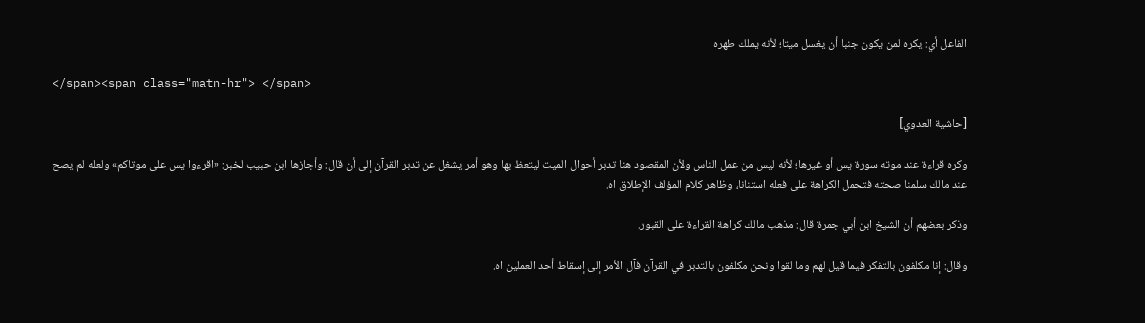الفاعل أي: يكره لمن يكون جنبا أن يغسل ميتا؛ لأنه يملك طهره

</span><span class="matn-hr"> </span>

[حاشية العدوي]

وكره قراءة عند موته سورة يس أو غيرها؛ لأنه ليس من عمل الناس ولأن المقصود هنا تدبر أحوال الميت ليتعظ بها وهو أمر يشغل عن تدبر القرآن إلى أن قال: وأجازها ابن حبيب لخبر: «اقرءوا يس على موتاكم» ولعله لم يصح عند مالك سلمنا صحته فتحمل الكراهة على فعله استنانا، وظاهر كلام المؤلف الإطلاق اه.

وذكر بعضهم أن الشيخ ابن أبي جمرة قال: مذهب مالك كراهة القراءة على القبور.

وقال: إنا مكلفون بالتفكر فيما قيل لهم وما لقوا ونحن مكلفون بالتدبر في القرآن فآل الأمر إلى إسقاط أحد العملين اه.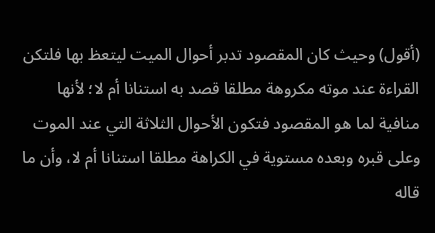(أقول) وحيث كان المقصود تدبر أحوال الميت ليتعظ بها فلتكن القراءة عند موته مكروهة مطلقا قصد به استنانا أم لا؛ لأنها منافية لما هو المقصود فتكون الأحوال الثلاثة التي عند الموت وعلى قبره وبعده مستوية في الكراهة مطلقا استنانا أم لا، وأن ما قاله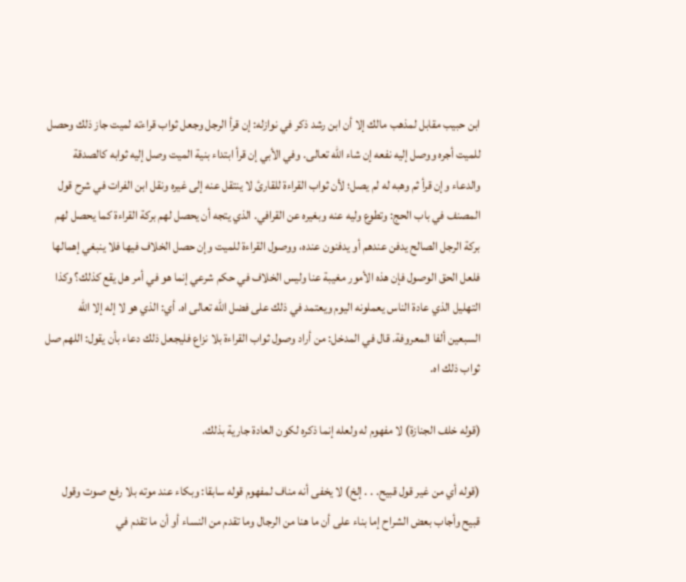ابن حبيب مقابل لمذهب مالك إلا أن ابن رشد ذكر في نوازله: إن قرأ الرجل وجعل ثواب قراءته لميت جاز ذلك وحصل للميت أجره ووصل إليه نفعه إن شاء الله تعالى. وفي الأبي إن قرأ ابتداء بنية الميت وصل إليه ثوابه كالصدقة والدعاء وإن قرأ ثم وهبه له لم يصل؛ لأن ثواب القراءة للقارئ لا ينتقل عنه إلى غيره ونقل ابن الفرات في شرح قول المصنف في باب الحج: وتطوع وليه عنه وبغيره عن القرافي. الذي يتجه أن يحصل لهم بركة القراءة كما يحصل لهم بركة الرجل الصالح يدفن عندهم أو يدفنون عنده، ووصول القراءة للميت وإن حصل الخلاف فيها فلا ينبغي إهمالها فلعل الحق الوصول فإن هذه الأمور مغيبة عنا وليس الخلاف في حكم شرعي إنما هو في أمر هل يقع كذلك؟ وكذا التهليل الذي عادة الناس يعملونه اليوم ويعتمد في ذلك على فضل الله تعالى اه. أي: الذي هو لا إله إلا الله السبعين ألفا المعروفة. قال في المدخل: من أراد وصول ثواب القراءة بلا نزاع فليجعل ذلك دعاء بأن يقول: اللهم صل ثواب ذلك اه.

(قوله خلف الجنازة) لا مفهوم له ولعله إنما ذكره لكون العادة جارية بذلك.

(قوله أي من غير قول قبيح. . . إلخ) لا يخفى أنه مناف لمفهوم قوله سابقا: وبكاء عند موته بلا رفع صوت وقول قبيح وأجاب بعض الشراح إما بناء على أن ما هنا من الرجال وما تقدم من النساء أو أن ما تقدم في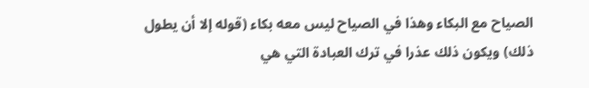الصياح مع البكاء وهذا في الصياح ليس معه بكاء (قوله إلا أن يطول ذلك) ويكون ذلك عذرا في ترك العبادة التي هي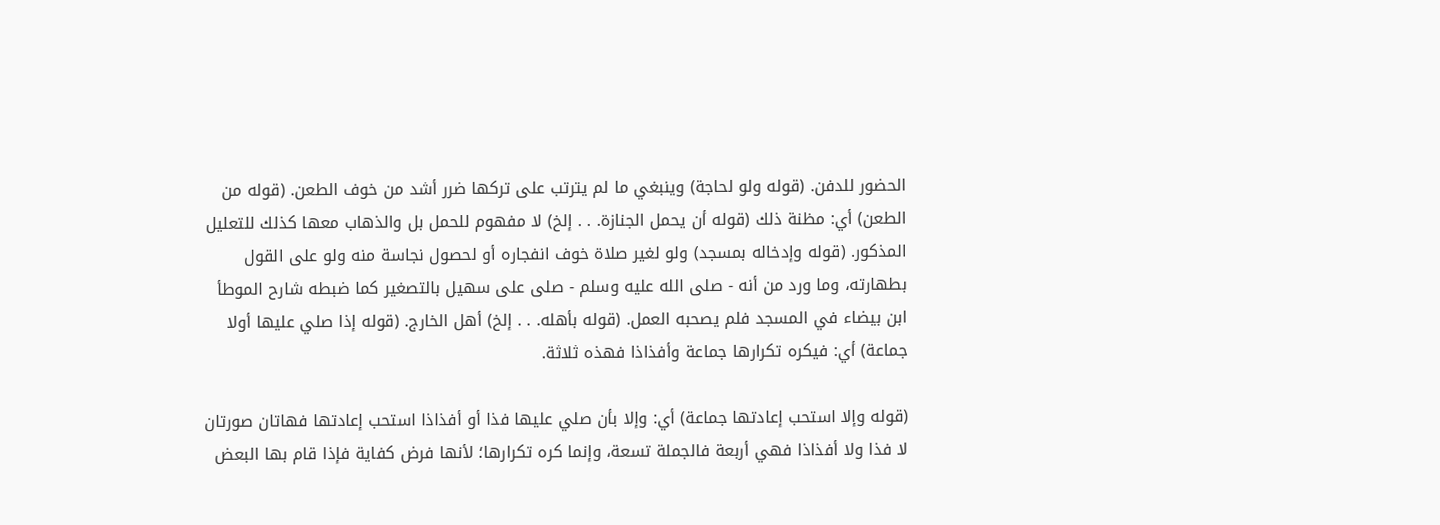الحضور للدفن. (قوله ولو لحاجة) وينبغي ما لم يترتب على تركها ضرر أشد من خوف الطعن. (قوله من الطعن) أي: مظنة ذلك (قوله أن يحمل الجنازة. . . إلخ) لا مفهوم للحمل بل والذهاب معها كذلك للتعليل المذكور. (قوله وإدخاله بمسجد) ولو لغير صلاة خوف انفجاره أو لحصول نجاسة منه ولو على القول بطهارته، وما ورد من أنه - صلى الله عليه وسلم - صلى على سهيل بالتصغير كما ضبطه شارح الموطأ ابن بيضاء في المسجد فلم يصحبه العمل. (قوله بأهله. . . إلخ) أهل الخارج. (قوله إذا صلي عليها أولا جماعة) أي: فيكره تكرارها جماعة وأفذاذا فهذه ثلاثة.

(قوله وإلا استحب إعادتها جماعة) أي: وإلا بأن صلي عليها فذا أو أفذاذا استحب إعادتها فهاتان صورتان لا فذا ولا أفذاذا فهي أربعة فالجملة تسعة، وإنما كره تكرارها؛ لأنها فرض كفاية فإذا قام بها البعض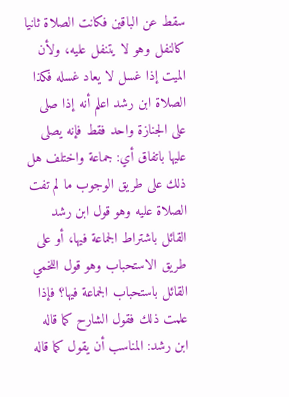سقط عن الباقين فكانت الصلاة ثانيا كالنفل وهو لا يتنفل عليه، ولأن الميت إذا غسل لا يعاد غسله فكذا الصلاة ابن رشد اعلم أنه إذا صلى على الجنازة واحد فقط فإنه يصلى عليها باتفاق أي: جماعة واختلف هل ذلك على طريق الوجوب ما لم تفت الصلاة عليه وهو قول ابن رشد القائل باشتراط الجماعة فيها، أو على طريق الاستحباب وهو قول اللخمي القائل باستحباب الجماعة فيها؟ فإذا علمت ذلك فقول الشارح كما قاله ابن رشد: المناسب أن يقول كما قاله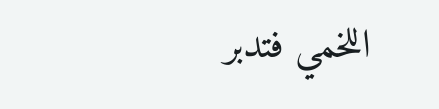اللخمي فتدبر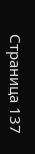Страница 137